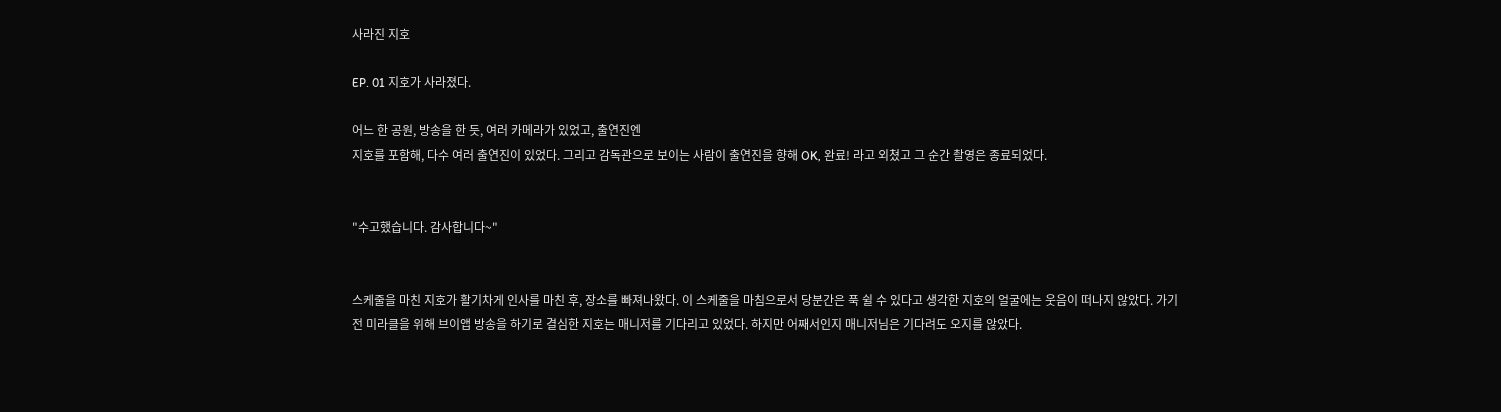사라진 지호

EP. 01 지호가 사라졌다.

어느 한 공원, 방송을 한 듯, 여러 카메라가 있었고, 출연진엔
지호를 포함해, 다수 여러 출연진이 있었다. 그리고 감독관으로 보이는 사람이 출연진을 향해 OK, 완료! 라고 외쳤고 그 순간 촬영은 종료되었다.


"수고했습니다. 감사합니다~"


스케줄을 마친 지호가 활기차게 인사를 마친 후, 장소를 빠져나왔다. 이 스케줄을 마침으로서 당분간은 푹 쉴 수 있다고 생각한 지호의 얼굴에는 웃음이 떠나지 않았다. 가기전 미라클을 위해 브이앱 방송을 하기로 결심한 지호는 매니저를 기다리고 있었다. 하지만 어째서인지 매니저님은 기다려도 오지를 않았다.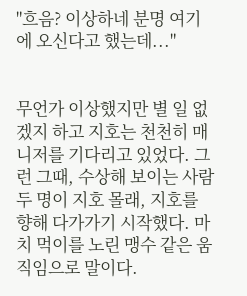"흐음? 이상하네 분명 여기에 오신다고 했는데..."


무언가 이상했지만 별 일 없겠지 하고 지호는 천천히 매니저를 기다리고 있었다. 그런 그때, 수상해 보이는 사람 두 명이 지호 몰래, 지호를 향해 다가가기 시작했다. 마치 먹이를 노린 맹수 같은 움직임으로 말이다.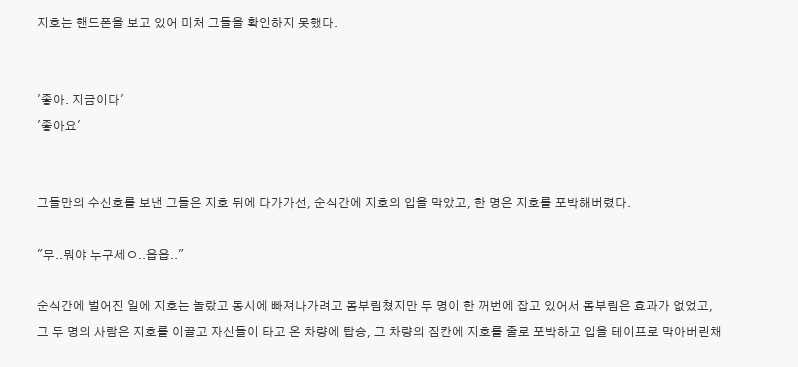지호는 핸드폰을 보고 있어 미처 그들을 확인하지 못했다.


'좋아. 지금이다'
'좋아요'


그들만의 수신호를 보낸 그들은 지호 뒤에 다가가선, 순식간에 지호의 입을 막았고, 한 명은 지호를 포박해버렸다.

"무..뭐야 누구세ㅇ..읍읍.."

순식간에 벌어진 일에 지호는 놀랐고 동시에 빠져나가려고 몸부림쳤지만 두 명이 한 꺼번에 잡고 있어서 몸부림은 효과가 없었고, 그 두 명의 사람은 지호를 이끌고 자신들이 타고 온 차량에 탑승, 그 차량의 짐칸에 지호를 줄로 포박하고 입을 테이프로 막아버린채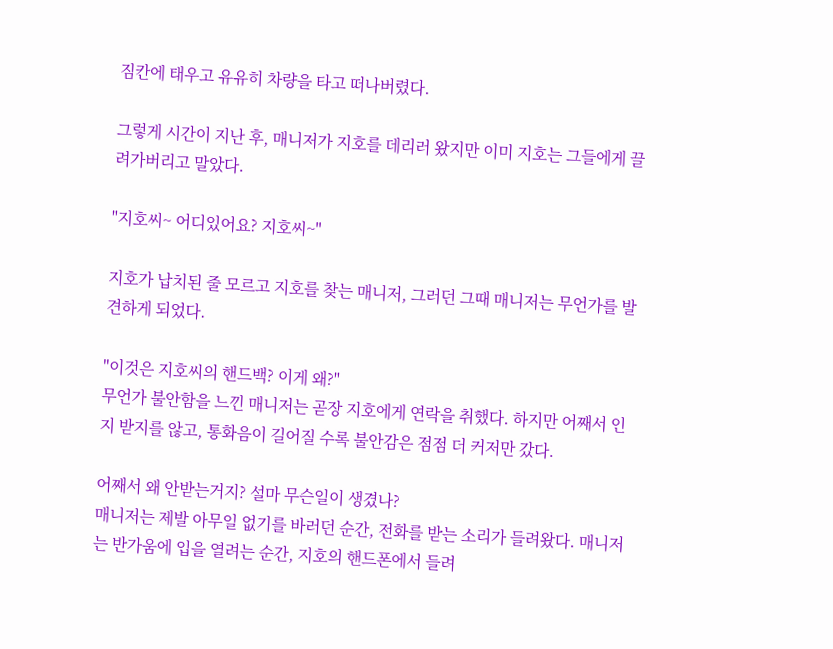짐칸에 태우고 유유히 차량을 타고 떠나버렸다.

그렇게 시간이 지난 후, 매니저가 지호를 데리러 왔지만 이미 지호는 그들에게 끌려가버리고 말았다.

"지호씨~ 어디있어요? 지호씨~"

지호가 납치된 줄 모르고 지호를 찾는 매니저, 그러던 그때 매니저는 무언가를 발견하게 되었다.

"이것은 지호씨의 핸드백? 이게 왜?"
무언가 불안함을 느낀 매니저는 곧장 지호에게 연락을 취했다. 하지만 어째서 인지 받지를 않고, 통화음이 길어질 수록 불안감은 점점 더 커저만 갔다.

어째서 왜 안받는거지? 설마 무슨일이 생겼나?
매니저는 제발 아무일 없기를 바러던 순간, 전화를 받는 소리가 들려왔다. 매니저는 반가움에 입을 열려는 순간, 지호의 핸드폰에서 들려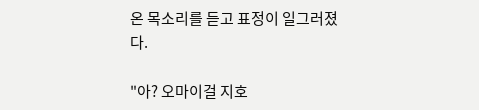온 목소리를 듣고 표정이 일그러졌다.

"아? 오마이걸 지호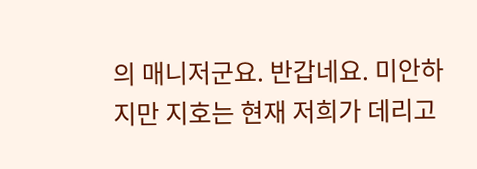의 매니저군요. 반갑네요. 미안하지만 지호는 현재 저희가 데리고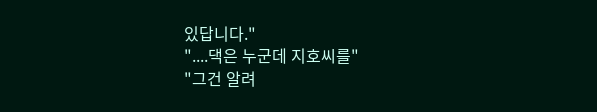있답니다."
"....댁은 누군데 지호씨를"
"그건 알려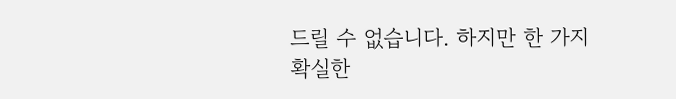드릴 수 없습니다. 하지만 한 가지 확실한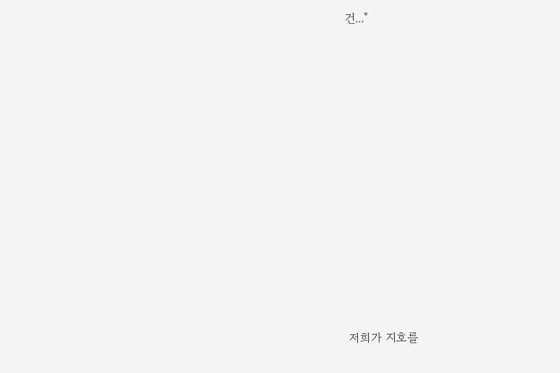건..."















저희가 지호를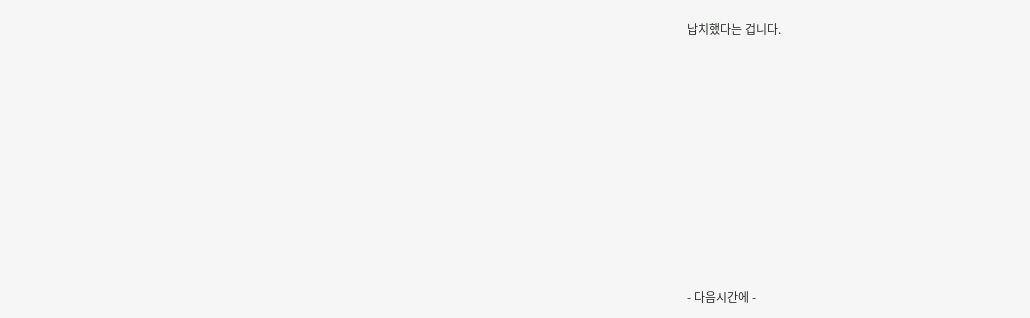납치했다는 겁니다.











- 다음시간에 -